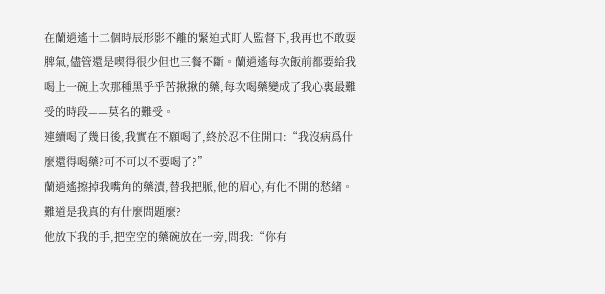在蘭逍遙十二個時辰形影不離的緊迫式盯人監督下,我再也不敢耍脾氣,儘管還是喫得很少但也三餐不斷。蘭逍遙每次飯前都要給我喝上一碗上次那種黑乎乎苦揪揪的藥,每次喝藥變成了我心裏最難受的時段——莫名的難受。
連續喝了幾日後,我實在不願喝了,終於忍不住開口:“我沒病爲什麼還得喝藥?可不可以不要喝了?”
蘭逍遙擦掉我嘴角的藥漬,替我把脈,他的眉心,有化不開的愁緒。難道是我真的有什麼問題麼?
他放下我的手,把空空的藥碗放在一旁,問我:“你有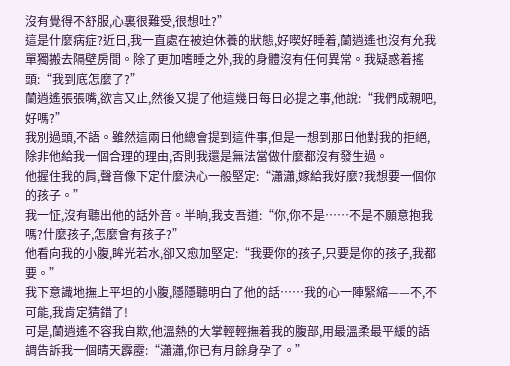沒有覺得不舒服,心裏很難受,很想吐?”
這是什麼病症?近日,我一直處在被迫休養的狀態,好喫好睡着,蘭逍遙也沒有允我單獨搬去隔壁房間。除了更加嗜睡之外,我的身體沒有任何異常。我疑惑着搖頭:“我到底怎麼了?”
蘭逍遙張張嘴,欲言又止,然後又提了他這幾日每日必提之事,他說:“我們成親吧,好嗎?”
我別過頭,不語。雖然這兩日他總會提到這件事,但是一想到那日他對我的拒絕,除非他給我一個合理的理由,否則我還是無法當做什麼都沒有發生過。
他握住我的肩,聲音像下定什麼決心一般堅定:“瀟瀟,嫁給我好麼?我想要一個你的孩子。”
我一怔,沒有聽出他的話外音。半晌,我支吾道:“你,你不是……不是不願意抱我嗎?什麼孩子,怎麼會有孩子?”
他看向我的小腹,眸光若水,卻又愈加堅定:“我要你的孩子,只要是你的孩子,我都要。”
我下意識地撫上平坦的小腹,隱隱聽明白了他的話……我的心一陣緊縮——不,不可能,我肯定猜錯了!
可是,蘭逍遙不容我自欺,他溫熱的大掌輕輕撫着我的腹部,用最溫柔最平緩的語調告訴我一個晴天霹靂:“瀟瀟,你已有月餘身孕了。”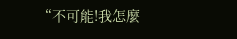“不可能!我怎麼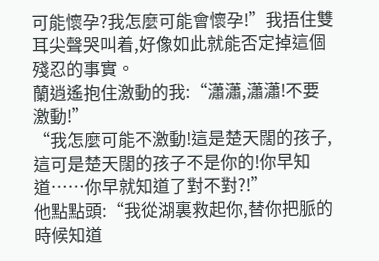可能懷孕?我怎麼可能會懷孕!”我捂住雙耳尖聲哭叫着,好像如此就能否定掉這個殘忍的事實。
蘭逍遙抱住激動的我:“瀟瀟,瀟瀟!不要激動!”
“我怎麼可能不激動!這是楚天闊的孩子,這可是楚天闊的孩子不是你的!你早知道……你早就知道了對不對?!”
他點點頭:“我從湖裏救起你,替你把脈的時候知道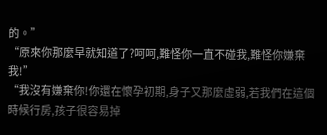的。”
“原來你那麼早就知道了?呵呵,難怪你一直不碰我,難怪你嫌棄我!”
“我沒有嫌棄你!你還在懷孕初期,身子又那麼虛弱,若我們在這個時候行房,孩子很容易掉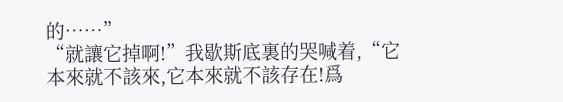的……”
“就讓它掉啊!”我歇斯底裏的哭喊着,“它本來就不該來,它本來就不該存在!爲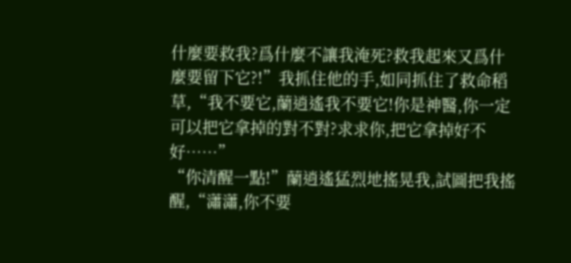什麼要救我?爲什麼不讓我淹死?救我起來又爲什麼要留下它?!”我抓住他的手,如同抓住了救命稻草,“我不要它,蘭逍遙我不要它!你是神醫,你一定可以把它拿掉的對不對?求求你,把它拿掉好不好……”
“你清醒一點!”蘭逍遙猛烈地搖晃我,試圖把我搖醒,“瀟瀟,你不要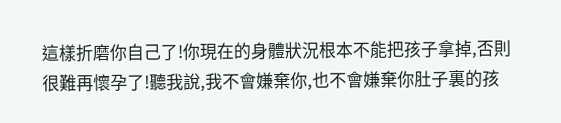這樣折磨你自己了!你現在的身體狀況根本不能把孩子拿掉,否則很難再懷孕了!聽我說,我不會嫌棄你,也不會嫌棄你肚子裏的孩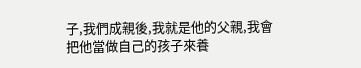子,我們成親後,我就是他的父親,我會把他當做自己的孩子來養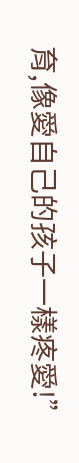育,像愛自己的孩子一樣疼愛!”